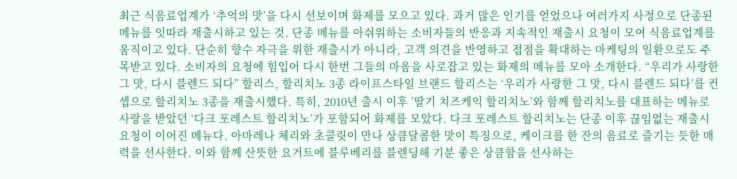최근 식음료업계가 ‘추억의 맛’을 다시 선보이며 화제를 모으고 있다. 과거 많은 인기를 얻었으나 여러가지 사정으로 단종된 메뉴를 잇따라 재출시하고 있는 것. 단종 메뉴를 아쉬워하는 소비자들의 반응과 지속적인 재출시 요청이 모여 식음료업계를 움직이고 있다. 단순히 향수 자극을 위한 재출시가 아니라, 고객 의견을 반영하고 접점을 확대하는 마케팅의 일환으로도 주목받고 있다. 소비자의 요청에 힘입어 다시 한번 그들의 마음을 사로잡고 있는 화제의 메뉴를 모아 소개한다. “우리가 사랑한 그 맛, 다시 블렌드 되다” 할리스, 할리치노 3종 라이프스타일 브랜드 할리스는 ‘우리가 사랑한 그 맛, 다시 블렌드 되다’를 컨셉으로 할리치노 3종을 재출시했다. 특히, 2010년 출시 이후 ’딸기 치즈케익 할리치노’와 함께 할리치노를 대표하는 메뉴로 사랑을 받았던 ‘다크 포레스트 할리치노’가 포함되어 화제를 모았다. 다크 포레스트 할리치노는 단종 이후 끊임없는 재출시 요청이 이어진 메뉴다. 아마레나 체리와 초콜릿이 만나 상큼달콤한 맛이 특징으로, 케이크를 한 잔의 음료로 즐기는 듯한 매력을 선사한다. 이와 함께 산뜻한 요거트에 블루베리를 블렌딩해 기분 좋은 상큼함을 선사하는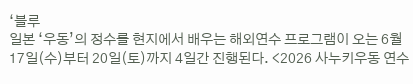‘블루
일본 ‘우동’의 정수를 현지에서 배우는 해외연수 프로그램이 오는 6월 17일(수)부터 20일(토)까지 4일간 진행된다. <2026 사누키우동 연수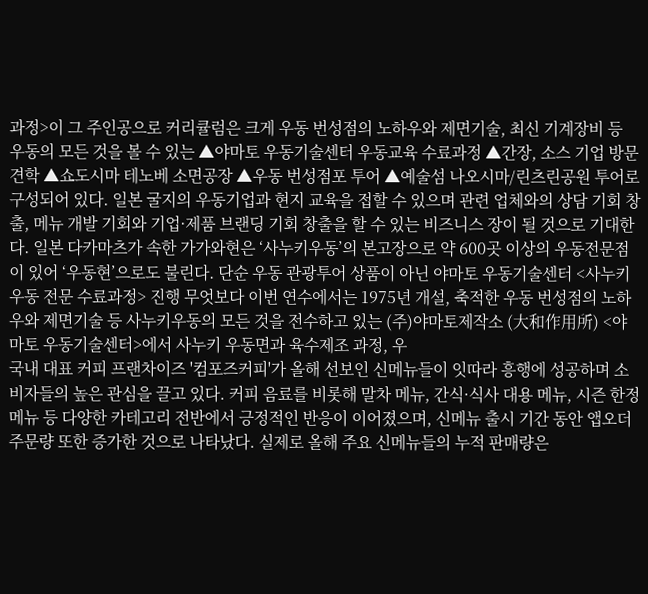과정>이 그 주인공으로 커리큘럼은 크게 우동 번성점의 노하우와 제면기술, 최신 기계장비 등 우동의 모든 것을 볼 수 있는 ▲야마토 우동기술센터 우동교육 수료과정 ▲간장, 소스 기업 방문견학 ▲쇼도시마 테노베 소면공장 ▲우동 번성점포 투어 ▲예술섬 나오시마/린츠린공원 투어로 구성되어 있다. 일본 굴지의 우동기업과 현지 교육을 접할 수 있으며 관련 업체와의 상담 기회 창출, 메뉴 개발 기회와 기업·제품 브랜딩 기회 창출을 할 수 있는 비즈니스 장이 될 것으로 기대한다. 일본 다카마츠가 속한 가가와현은 ‘사누키우동’의 본고장으로 약 600곳 이상의 우동전문점이 있어 ‘우동현’으로도 불린다. 단순 우동 관광투어 상품이 아닌 야마토 우동기술센터 <사누키우동 전문 수료과정> 진행 무엇보다 이번 연수에서는 1975년 개설, 축적한 우동 번성점의 노하우와 제면기술 등 사누키우동의 모든 것을 전수하고 있는 (주)야마토제작소 (大和作用所) <야마토 우동기술센터>에서 사누키 우동면과 육수제조 과정, 우
국내 대표 커피 프랜차이즈 '컴포즈커피'가 올해 선보인 신메뉴들이 잇따라 흥행에 성공하며 소비자들의 높은 관심을 끌고 있다. 커피 음료를 비롯해 말차 메뉴, 간식·식사 대용 메뉴, 시즌 한정 메뉴 등 다양한 카테고리 전반에서 긍정적인 반응이 이어졌으며, 신메뉴 출시 기간 동안 앱오더 주문량 또한 증가한 것으로 나타났다. 실제로 올해 주요 신메뉴들의 누적 판매량은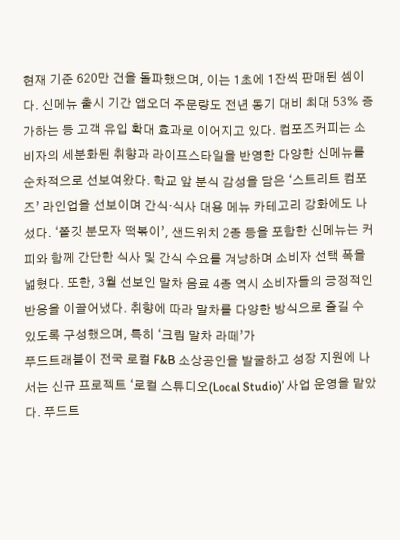현재 기준 620만 건을 돌파했으며, 이는 1초에 1잔씩 판매된 셈이다. 신메뉴 출시 기간 앱오더 주문량도 전년 동기 대비 최대 53% 증가하는 등 고객 유입 확대 효과로 이어지고 있다. 컴포즈커피는 소비자의 세분화된 취향과 라이프스타일을 반영한 다양한 신메뉴를 순차적으로 선보여왔다. 학교 앞 분식 감성을 담은 ‘스트리트 컴포즈’ 라인업을 선보이며 간식·식사 대용 메뉴 카테고리 강화에도 나섰다. ‘쫄깃 분모자 떡볶이’, 샌드위치 2종 등을 포함한 신메뉴는 커피와 함께 간단한 식사 및 간식 수요를 겨냥하며 소비자 선택 폭을 넓혔다. 또한, 3월 선보인 말차 음료 4종 역시 소비자들의 긍정적인 반응을 이끌어냈다. 취향에 따라 말차를 다양한 방식으로 즐길 수 있도록 구성했으며, 특히 ‘크림 말차 라떼’가
푸드트래블이 전국 로컬 F&B 소상공인을 발굴하고 성장 지원에 나서는 신규 프로젝트 ‘로컬 스튜디오(Local Studio)’ 사업 운영을 맡았다. 푸드트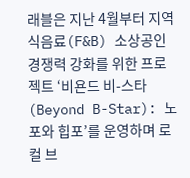래블은 지난 4월부터 지역 식음료(F&B) 소상공인 경쟁력 강화를 위한 프로젝트 ‘비욘드 비-스타(Beyond B-Star): 노포와 힙포’를 운영하며 로컬 브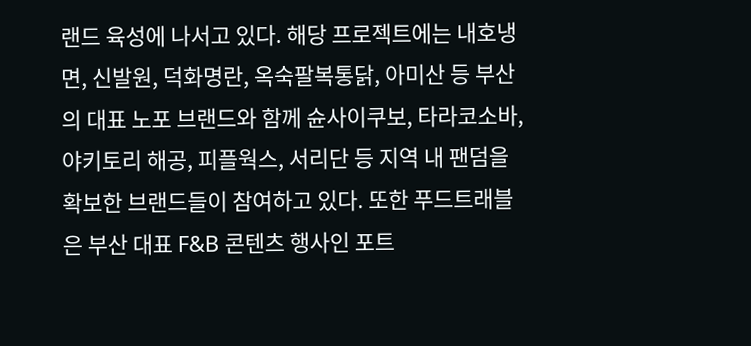랜드 육성에 나서고 있다. 해당 프로젝트에는 내호냉면, 신발원, 덕화명란, 옥숙팔복통닭, 아미산 등 부산의 대표 노포 브랜드와 함께 슌사이쿠보, 타라코소바, 야키토리 해공, 피플웍스, 서리단 등 지역 내 팬덤을 확보한 브랜드들이 참여하고 있다. 또한 푸드트래블은 부산 대표 F&B 콘텐츠 행사인 포트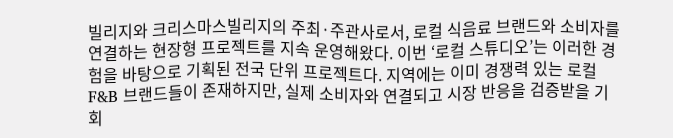빌리지와 크리스마스빌리지의 주최·주관사로서, 로컬 식음료 브랜드와 소비자를 연결하는 현장형 프로젝트를 지속 운영해왔다. 이번 ‘로컬 스튜디오’는 이러한 경험을 바탕으로 기획된 전국 단위 프로젝트다. 지역에는 이미 경쟁력 있는 로컬 F&B 브랜드들이 존재하지만, 실제 소비자와 연결되고 시장 반응을 검증받을 기회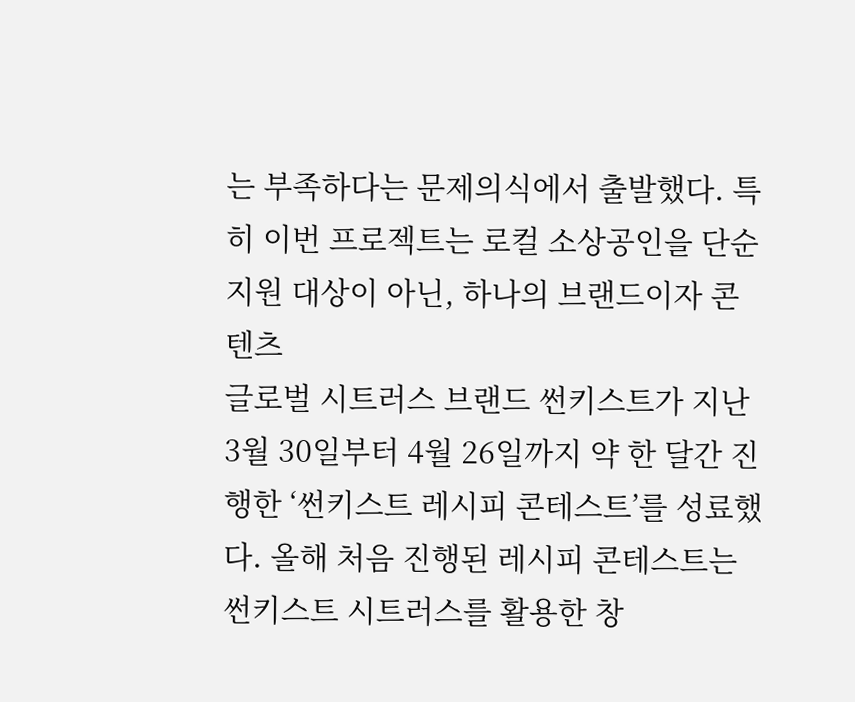는 부족하다는 문제의식에서 출발했다. 특히 이번 프로젝트는 로컬 소상공인을 단순 지원 대상이 아닌, 하나의 브랜드이자 콘텐츠
글로벌 시트러스 브랜드 썬키스트가 지난 3월 30일부터 4월 26일까지 약 한 달간 진행한 ‘썬키스트 레시피 콘테스트’를 성료했다. 올해 처음 진행된 레시피 콘테스트는 썬키스트 시트러스를 활용한 창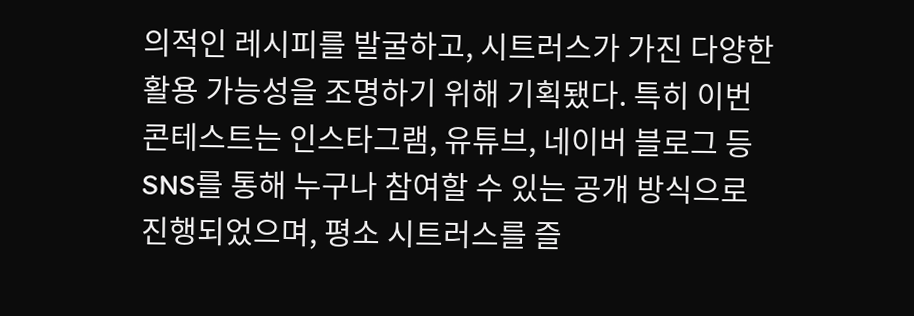의적인 레시피를 발굴하고, 시트러스가 가진 다양한 활용 가능성을 조명하기 위해 기획됐다. 특히 이번 콘테스트는 인스타그램, 유튜브, 네이버 블로그 등 SNS를 통해 누구나 참여할 수 있는 공개 방식으로 진행되었으며, 평소 시트러스를 즐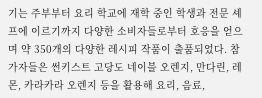기는 주부부터 요리 학교에 재학 중인 학생과 전문 셰프에 이르기까지 다양한 소비자들로부터 호응을 얻으며 약 350개의 다양한 레시피 작품이 출품되었다. 참가자들은 썬키스트 고당도 네이블 오렌지, 만다린, 레몬, 카라카라 오렌지 등을 활용해 요리, 음료,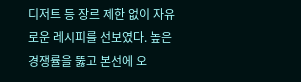디저트 등 장르 제한 없이 자유로운 레시피를 선보였다. 높은 경쟁률을 뚫고 본선에 오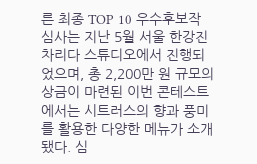른 최종 TOP 10 우수후보작 심사는 지난 5월 서울 한강진 차리다 스튜디오에서 진행되었으며, 총 2,200만 원 규모의 상금이 마련된 이번 콘테스트에서는 시트러스의 향과 풍미를 활용한 다양한 메뉴가 소개됐다. 심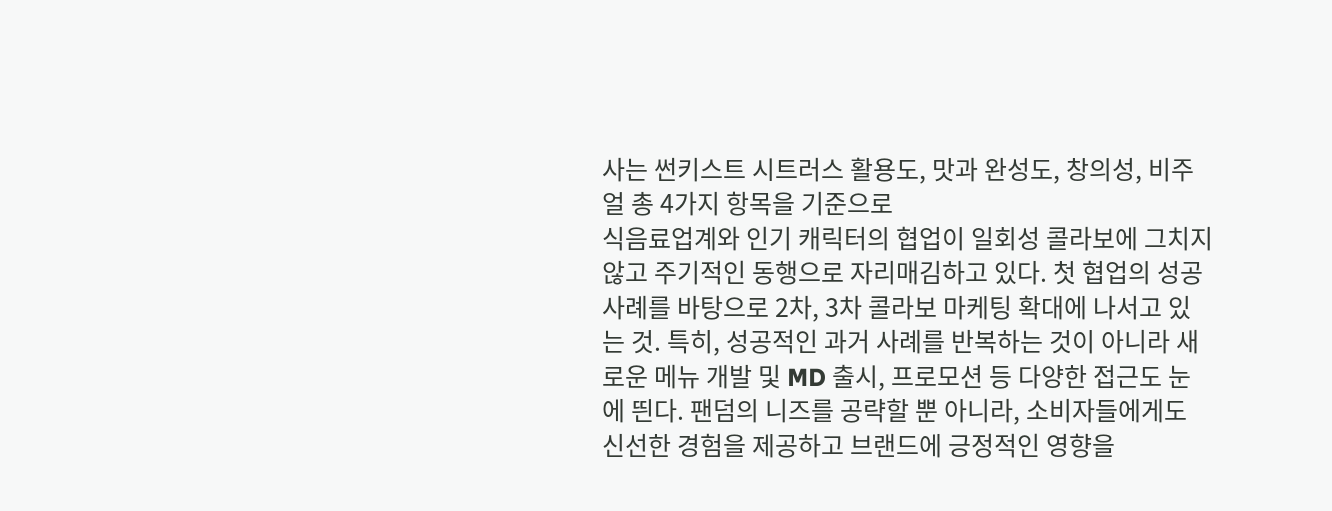사는 썬키스트 시트러스 활용도, 맛과 완성도, 창의성, 비주얼 총 4가지 항목을 기준으로
식음료업계와 인기 캐릭터의 협업이 일회성 콜라보에 그치지 않고 주기적인 동행으로 자리매김하고 있다. 첫 협업의 성공 사례를 바탕으로 2차, 3차 콜라보 마케팅 확대에 나서고 있는 것. 특히, 성공적인 과거 사례를 반복하는 것이 아니라 새로운 메뉴 개발 및 MD 출시, 프로모션 등 다양한 접근도 눈에 띈다. 팬덤의 니즈를 공략할 뿐 아니라, 소비자들에게도 신선한 경험을 제공하고 브랜드에 긍정적인 영향을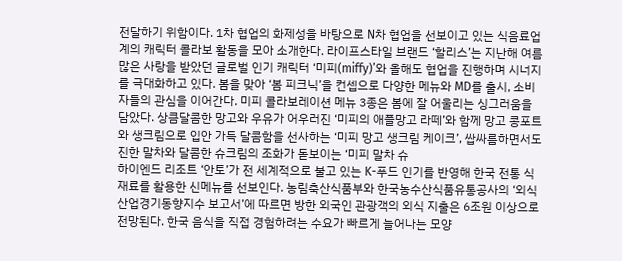전달하기 위함이다. 1차 협업의 화제성을 바탕으로 N차 협업을 선보이고 있는 식음료업계의 캐릭터 콜라보 활동을 모아 소개한다. 라이프스타일 브랜드 ‘할리스’는 지난해 여름 많은 사랑을 받았던 글로벌 인기 캐릭터 ‘미피(miffy)’와 올해도 협업을 진행하며 시너지를 극대화하고 있다. 봄을 맞아 ‘봄 피크닉’을 컨셉으로 다양한 메뉴와 MD를 출시, 소비자들의 관심을 이어간다. 미피 콜라보레이션 메뉴 3종은 봄에 잘 어울리는 싱그러움을 담았다. 상큼달콤한 망고와 우유가 어우러진 ‘미피의 애플망고 라떼’와 함께 망고 콩포트와 생크림으로 입안 가득 달콤함을 선사하는 ‘미피 망고 생크림 케이크’, 쌉싸름하면서도 진한 말차와 달콤한 슈크림의 조화가 돋보이는 ‘미피 말차 슈
하이엔드 리조트 ‘안토’가 전 세계적으로 불고 있는 K-푸드 인기를 반영해 한국 전통 식재료를 활용한 신메뉴를 선보인다. 농림축산식품부와 한국농수산식품유통공사의 ‘외식산업경기동향지수 보고서’에 따르면 방한 외국인 관광객의 외식 지출은 6조원 이상으로 전망된다. 한국 음식을 직접 경험하려는 수요가 빠르게 늘어나는 모양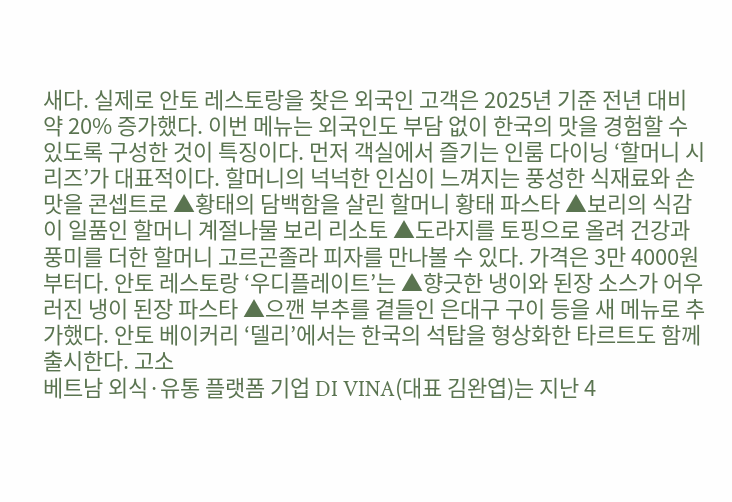새다. 실제로 안토 레스토랑을 찾은 외국인 고객은 2025년 기준 전년 대비 약 20% 증가했다. 이번 메뉴는 외국인도 부담 없이 한국의 맛을 경험할 수 있도록 구성한 것이 특징이다. 먼저 객실에서 즐기는 인룸 다이닝 ‘할머니 시리즈’가 대표적이다. 할머니의 넉넉한 인심이 느껴지는 풍성한 식재료와 손맛을 콘셉트로 ▲황태의 담백함을 살린 할머니 황태 파스타 ▲보리의 식감이 일품인 할머니 계절나물 보리 리소토 ▲도라지를 토핑으로 올려 건강과 풍미를 더한 할머니 고르곤졸라 피자를 만나볼 수 있다. 가격은 3만 4000원부터다. 안토 레스토랑 ‘우디플레이트’는 ▲향긋한 냉이와 된장 소스가 어우러진 냉이 된장 파스타 ▲으깬 부추를 곁들인 은대구 구이 등을 새 메뉴로 추가했다. 안토 베이커리 ‘델리’에서는 한국의 석탑을 형상화한 타르트도 함께 출시한다. 고소
베트남 외식·유통 플랫폼 기업 DI VINA(대표 김완엽)는 지난 4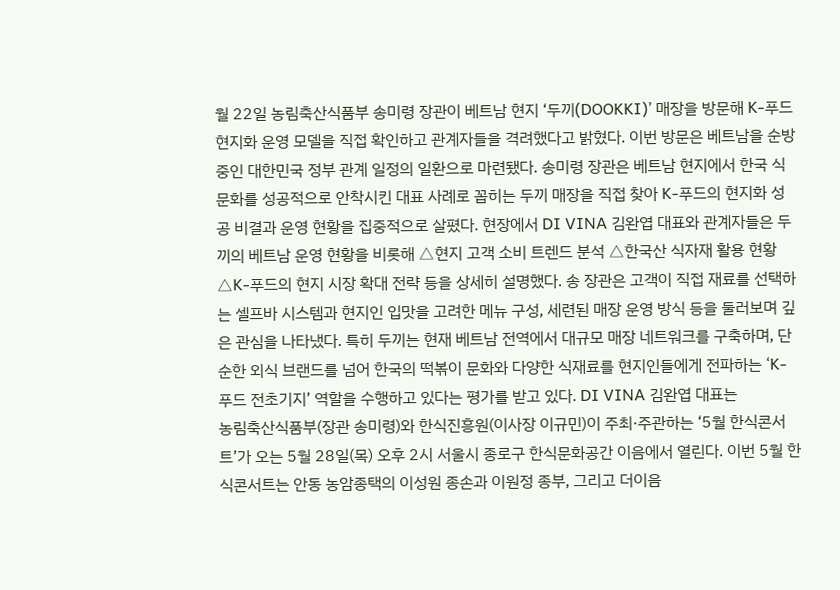월 22일 농림축산식품부 송미령 장관이 베트남 현지 ‘두끼(DOOKKI)’ 매장을 방문해 K-푸드 현지화 운영 모델을 직접 확인하고 관계자들을 격려했다고 밝혔다. 이번 방문은 베트남을 순방 중인 대한민국 정부 관계 일정의 일환으로 마련됐다. 송미령 장관은 베트남 현지에서 한국 식문화를 성공적으로 안착시킨 대표 사례로 꼽히는 두끼 매장을 직접 찾아 K-푸드의 현지화 성공 비결과 운영 현황을 집중적으로 살폈다. 현장에서 DI VINA 김완엽 대표와 관계자들은 두끼의 베트남 운영 현황을 비롯해 △현지 고객 소비 트렌드 분석 △한국산 식자재 활용 현황 △K-푸드의 현지 시장 확대 전략 등을 상세히 설명했다. 송 장관은 고객이 직접 재료를 선택하는 셀프바 시스템과 현지인 입맛을 고려한 메뉴 구성, 세련된 매장 운영 방식 등을 둘러보며 깊은 관심을 나타냈다. 특히 두끼는 현재 베트남 전역에서 대규모 매장 네트워크를 구축하며, 단순한 외식 브랜드를 넘어 한국의 떡볶이 문화와 다양한 식재료를 현지인들에게 전파하는 ‘K-푸드 전초기지’ 역할을 수행하고 있다는 평가를 받고 있다. DI VINA 김완엽 대표는
농림축산식품부(장관 송미령)와 한식진흥원(이사장 이규민)이 주최·주관하는 ‘5월 한식콘서트’가 오는 5월 28일(목) 오후 2시 서울시 종로구 한식문화공간 이음에서 열린다. 이번 5월 한식콘서트는 안동 농암종택의 이성원 종손과 이원정 종부, 그리고 더이음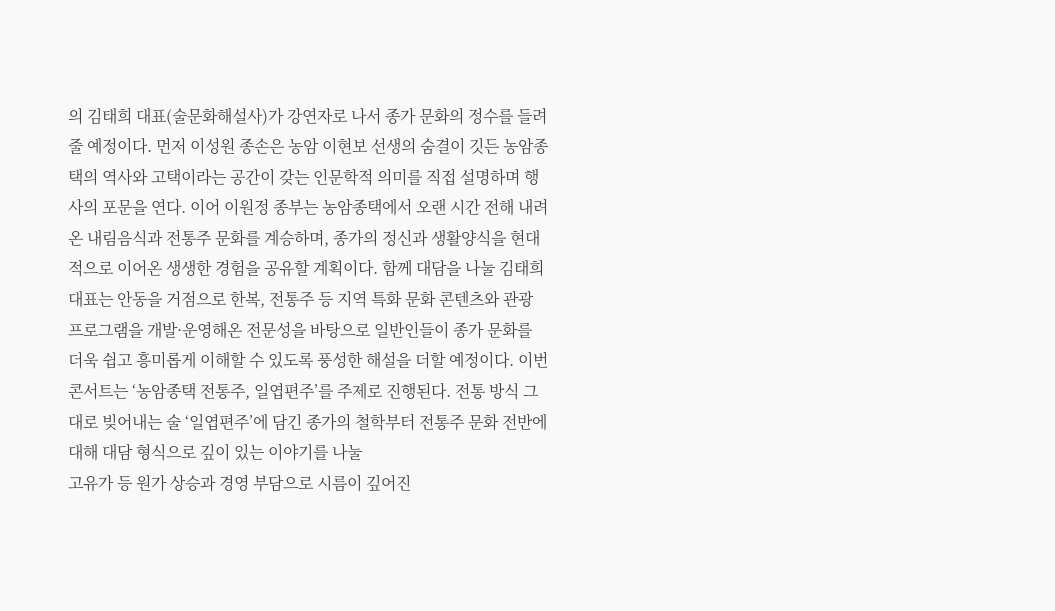의 김태희 대표(술문화해설사)가 강연자로 나서 종가 문화의 정수를 들려줄 예정이다. 먼저 이성원 종손은 농암 이현보 선생의 숨결이 깃든 농암종택의 역사와 고택이라는 공간이 갖는 인문학적 의미를 직접 설명하며 행사의 포문을 연다. 이어 이원정 종부는 농암종택에서 오랜 시간 전해 내려온 내림음식과 전통주 문화를 계승하며, 종가의 정신과 생활양식을 현대적으로 이어온 생생한 경험을 공유할 계획이다. 함께 대담을 나눌 김태희 대표는 안동을 거점으로 한복, 전통주 등 지역 특화 문화 콘텐츠와 관광 프로그램을 개발·운영해온 전문성을 바탕으로 일반인들이 종가 문화를 더욱 쉽고 흥미롭게 이해할 수 있도록 풍성한 해설을 더할 예정이다. 이번 콘서트는 ‘농암종택 전통주, 일엽편주’를 주제로 진행된다. 전통 방식 그대로 빚어내는 술 ‘일엽편주’에 담긴 종가의 철학부터 전통주 문화 전반에 대해 대담 형식으로 깊이 있는 이야기를 나눌
고유가 등 원가 상승과 경영 부담으로 시름이 깊어진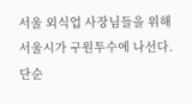서울 외식업 사장님들을 위해 서울시가 구원투수에 나선다. 단순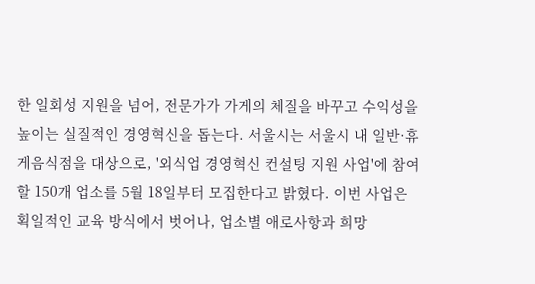한 일회성 지원을 넘어, 전문가가 가게의 체질을 바꾸고 수익성을 높이는 실질적인 경영혁신을 돕는다. 서울시는 서울시 내 일반·휴게음식점을 대상으로, '외식업 경영혁신 컨설팅 지원 사업'에 참여할 150개 업소를 5월 18일부터 모집한다고 밝혔다. 이번 사업은 획일적인 교육 방식에서 벗어나, 업소별 애로사항과 희망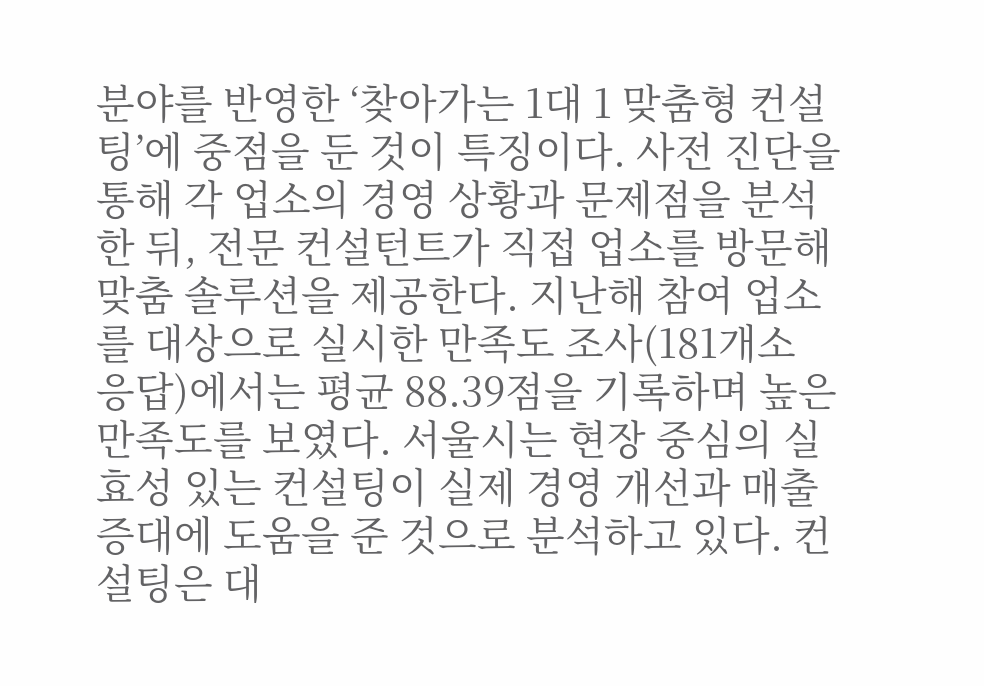분야를 반영한 ‘찾아가는 1대 1 맞춤형 컨설팅’에 중점을 둔 것이 특징이다. 사전 진단을 통해 각 업소의 경영 상황과 문제점을 분석한 뒤, 전문 컨설턴트가 직접 업소를 방문해 맞춤 솔루션을 제공한다. 지난해 참여 업소를 대상으로 실시한 만족도 조사(181개소 응답)에서는 평균 88.39점을 기록하며 높은 만족도를 보였다. 서울시는 현장 중심의 실효성 있는 컨설팅이 실제 경영 개선과 매출 증대에 도움을 준 것으로 분석하고 있다. 컨설팅은 대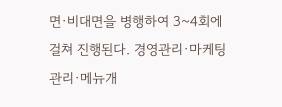면·비대면을 병행하여 3~4회에 걸쳐 진행된다. 경영관리·마케팅관리·메뉴개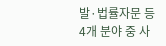발·법률자문 등 4개 분야 중 사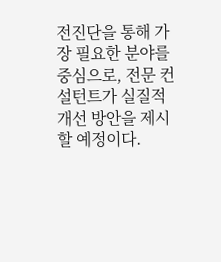전진단을 통해 가장 필요한 분야를 중심으로, 전문 컨설턴트가 실질적 개선 방안을 제시할 예정이다.